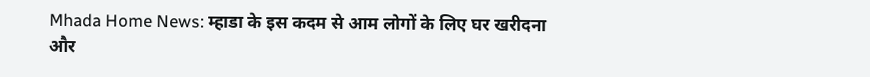Mhada Home News: म्हाडा के इस कदम से आम लोगों के लिए घर खरीदना और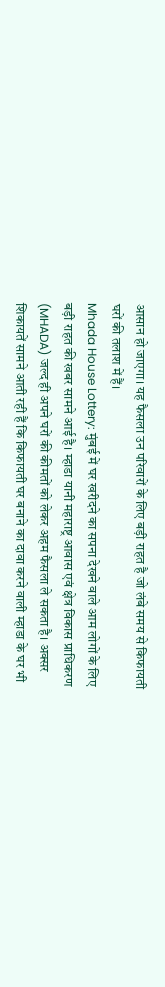आसान हो जाएगा। यह फैसला उन परिवारों के लिए बड़ी राहत है जो लंबे समय से किफायती घरों की तलाश में हैं।
Mhada House Lottery: मुंबई में घर खरीदने का सपना देखने वाले आम लोगों के लिए बड़ी राहत की खबर सामने आई है। म्हाडा यानी महाराष्ट्र आवास एवं क्षेत्र विकास प्राधिकरण (MHADA) जल्द ही अपने घरों की कीमतों को लेकर अहम फैसला ले सकता है। अक्सर शिकायतें सामने आती रही हैं कि किफायती घर बनाने का दावा करने वाली म्हाडा के घर भी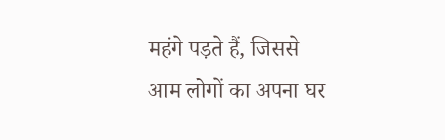महंगे पड़ते हैं, जिससे आम लोगों का अपना घर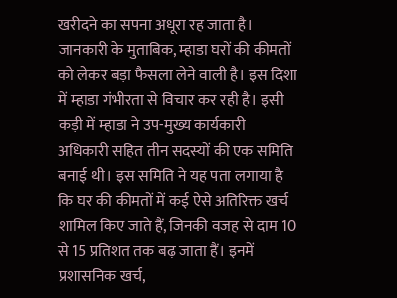खरीदने का सपना अधूरा रह जाता है।
जानकारी के मुताबिक, म्हाडा घरों की कीमतों को लेकर बड़ा फैसला लेने वाली है। इस दिशा में म्हाडा गंभीरता से विचार कर रही है। इसी कड़ी में म्हाडा ने उप-मुख्य कार्यकारी अधिकारी सहित तीन सदस्यों की एक समिति बनाई थी। इस समिति ने यह पता लगाया है कि घर की कीमतों में कई ऐसे अतिरिक्त खर्च शामिल किए जाते हैं, जिनकी वजह से दाम 10 से 15 प्रतिशत तक बढ़ जाता हैं। इनमें प्रशासनिक खर्च,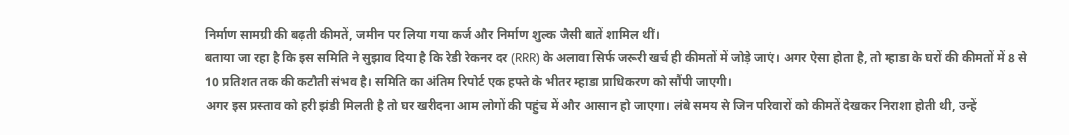निर्माण सामग्री की बढ़ती कीमतें, जमीन पर लिया गया कर्ज और निर्माण शुल्क जैसी बातें शामिल थीं।
बताया जा रहा है कि इस समिति ने सुझाव दिया है कि रेडी रेकनर दर (RRR) के अलावा सिर्फ जरूरी खर्च ही कीमतों में जोड़े जाएं। अगर ऐसा होता है, तो म्हाडा के घरों की कीमतों में 8 से 10 प्रतिशत तक की कटौती संभव है। समिति का अंतिम रिपोर्ट एक हफ्ते के भीतर म्हाडा प्राधिकरण को सौंपी जाएगी।
अगर इस प्रस्ताव को हरी झंडी मिलती है तो घर खरीदना आम लोगों की पहुंच में और आसान हो जाएगा। लंबे समय से जिन परिवारों को कीमतें देखकर निराशा होती थी, उन्हें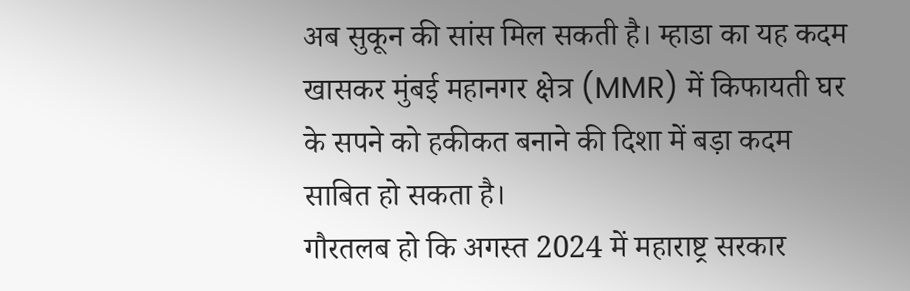अब सुकून की सांस मिल सकती है। म्हाडा का यह कदम खासकर मुंबई महानगर क्षेत्र (MMR) में किफायती घर के सपने को हकीकत बनाने की दिशा में बड़ा कदम साबित हो सकता है।
गौरतलब हो कि अगस्त 2024 में महाराष्ट्र सरकार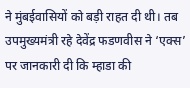ने मुंबईवासियों को बड़ी राहत दी थी। तब उपमुख्यमंत्री रहे देवेंद्र फडणवीस ने ‘एक्स’ पर जानकारी दी कि म्हाडा की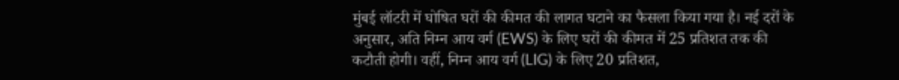मुंबई लॉटरी में घोषित घरों की कीमत की लागत घटाने का फैसला किया गया है। नई दरों के अनुसार, अति निम्न आय वर्ग (EWS) के लिए घरों की कीमत में 25 प्रतिशत तक की कटौती होगी। वहीं, निम्न आय वर्ग (LIG) के लिए 20 प्रतिशत,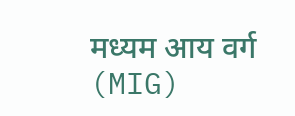मध्यम आय वर्ग (MIG)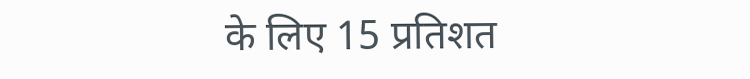के लिए 15 प्रतिशत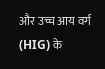और उच्च आय वर्ग (HIG) के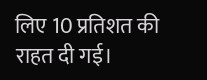लिए 10 प्रतिशत की राहत दी गई।